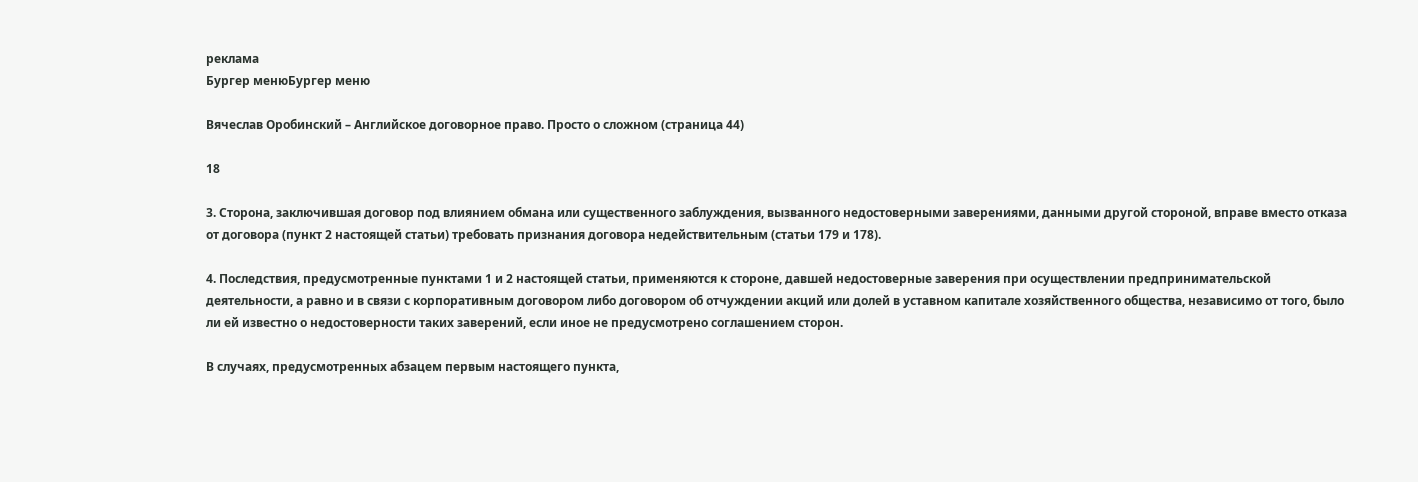реклама
Бургер менюБургер меню

Вячеслав Оробинский – Английское договорное право. Просто о сложном (страница 44)

18

3. Сторона, заключившая договор под влиянием обмана или существенного заблуждения, вызванного недостоверными заверениями, данными другой стороной, вправе вместо отказа от договора (пункт 2 настоящей статьи) требовать признания договора недействительным (статьи 179 и 178).

4. Последствия, предусмотренные пунктами 1 и 2 настоящей статьи, применяются к стороне, давшей недостоверные заверения при осуществлении предпринимательской деятельности, а равно и в связи с корпоративным договором либо договором об отчуждении акций или долей в уставном капитале хозяйственного общества, независимо от того, было ли ей известно о недостоверности таких заверений, если иное не предусмотрено соглашением сторон.

В случаях, предусмотренных абзацем первым настоящего пункта,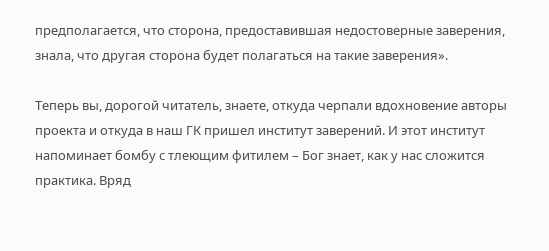предполагается, что сторона, предоставившая недостоверные заверения, знала, что другая сторона будет полагаться на такие заверения».

Теперь вы, дорогой читатель, знаете, откуда черпали вдохновение авторы проекта и откуда в наш ГК пришел институт заверений. И этот институт напоминает бомбу с тлеющим фитилем – Бог знает, как у нас сложится практика. Вряд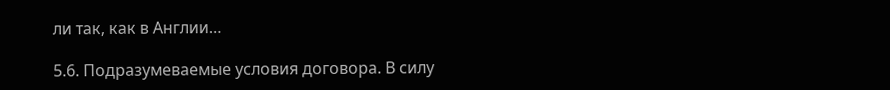ли так, как в Англии…

5.6. Подразумеваемые условия договора. В силу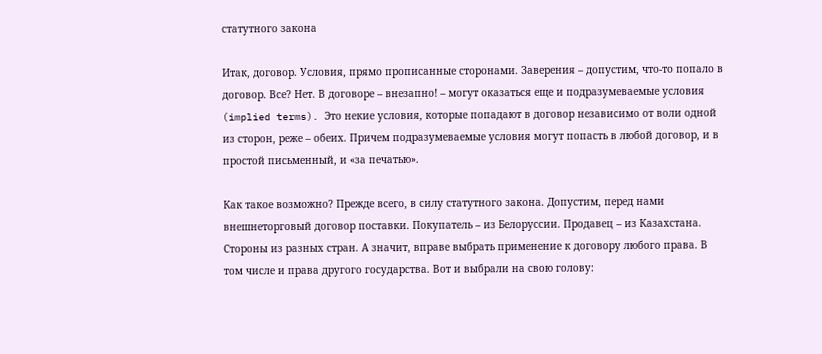статутного закона

Итак, договор. Условия, прямо прописанные сторонами. Заверения – допустим, что-то попало в договор. Все? Нет. В договоре – внезапно! – могут оказаться еще и подразумеваемые условия (implied terms). Это некие условия, которые попадают в договор независимо от воли одной из сторон, реже – обеих. Причем подразумеваемые условия могут попасть в любой договор, и в простой письменный, и «за печатью».

Как такое возможно? Прежде всего, в силу статутного закона. Допустим, перед нами внешнеторговый договор поставки. Покупатель – из Белоруссии. Продавец – из Казахстана. Стороны из разных стран. А значит, вправе выбрать применение к договору любого права. В том числе и права другого государства. Вот и выбрали на свою голову: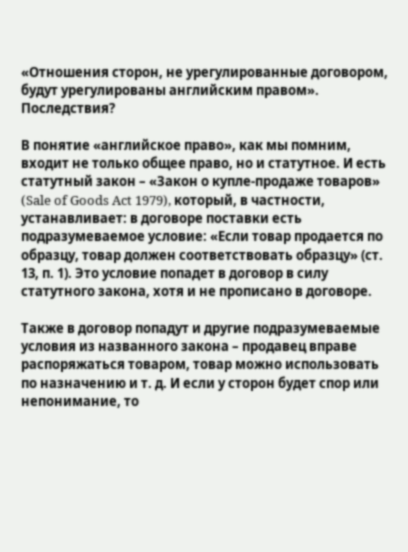«Отношения сторон, не урегулированные договором, будут урегулированы английским правом». Последствия?

В понятие «английское право», как мы помним, входит не только общее право, но и статутное. И есть статутный закон – «Закон о купле-продаже товаров» (Sale of Goods Act 1979), который, в частности, устанавливает: в договоре поставки есть подразумеваемое условие: «Если товар продается по образцу, товар должен соответствовать образцу» (ст. 13, п. 1). Это условие попадет в договор в силу статутного закона, хотя и не прописано в договоре.

Также в договор попадут и другие подразумеваемые условия из названного закона – продавец вправе распоряжаться товаром, товар можно использовать по назначению и т. д. И если у сторон будет спор или непонимание, то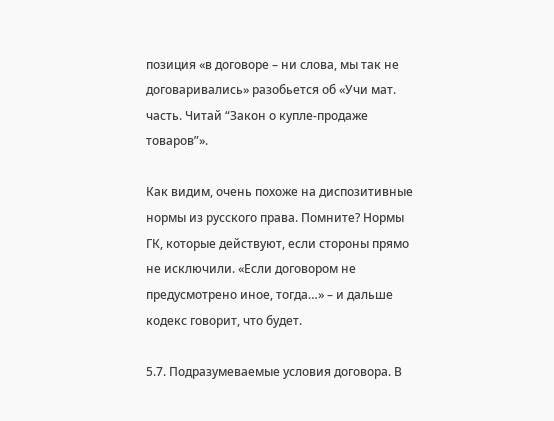позиция «в договоре – ни слова, мы так не договаривались» разобьется об «Учи мат. часть. Читай “Закон о купле-продаже товаров”».

Как видим, очень похоже на диспозитивные нормы из русского права. Помните? Нормы ГК, которые действуют, если стороны прямо не исключили. «Если договором не предусмотрено иное, тогда…» – и дальше кодекс говорит, что будет.

5.7. Подразумеваемые условия договора. В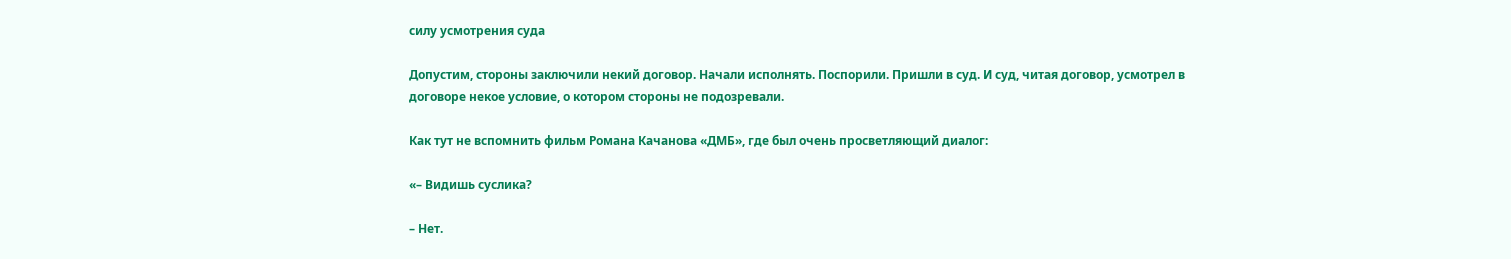силу усмотрения суда

Допустим, стороны заключили некий договор. Начали исполнять. Поспорили. Пришли в суд. И суд, читая договор, усмотрел в договоре некое условие, о котором стороны не подозревали.

Как тут не вспомнить фильм Романа Качанова «ДМБ», где был очень просветляющий диалог:

«– Видишь суслика?

– Нет.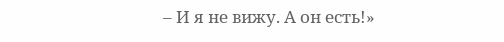– И я не вижу. А он есть!»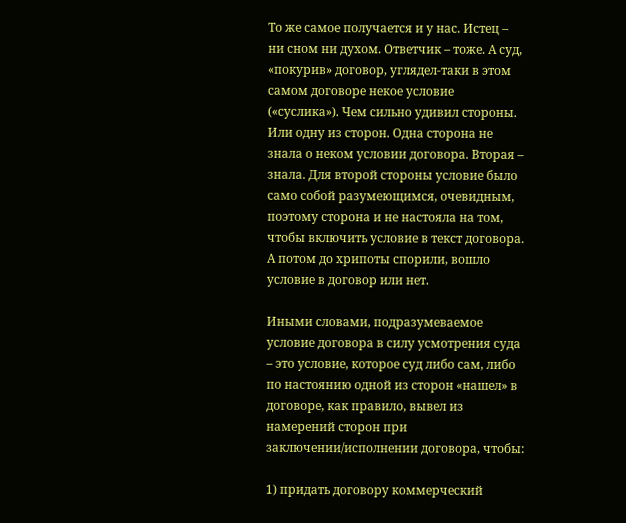То же самое получается и у нас. Истец – ни сном ни духом. Ответчик – тоже. А суд, «покурив» договор, углядел-таки в этом самом договоре некое условие («суслика»). Чем сильно удивил стороны. Или одну из сторон. Одна сторона не знала о неком условии договора. Вторая – знала. Для второй стороны условие было само собой разумеющимся, очевидным, поэтому сторона и не настояла на том, чтобы включить условие в текст договора. А потом до хрипоты спорили, вошло условие в договор или нет.

Иными словами, подразумеваемое условие договора в силу усмотрения суда – это условие, которое суд либо сам, либо по настоянию одной из сторон «нашел» в договоре, как правило, вывел из намерений сторон при заключении/исполнении договора, чтобы:

1) придать договору коммерческий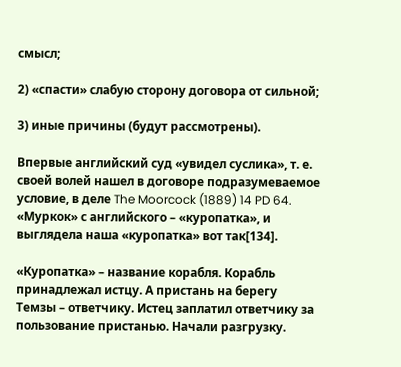смысл;

2) «спасти» слабую сторону договора от сильной;

3) иные причины (будут рассмотрены).

Впервые английский суд «увидел суслика», т. е. своей волей нашел в договоре подразумеваемое условие, в деле The Moorcock (1889) 14 PD 64. «Муркок» с английского – «куропатка», и выглядела наша «куропатка» вот так[134].

«Куропатка» – название корабля. Корабль принадлежал истцу. А пристань на берегу Темзы – ответчику. Истец заплатил ответчику за пользование пристанью. Начали разгрузку.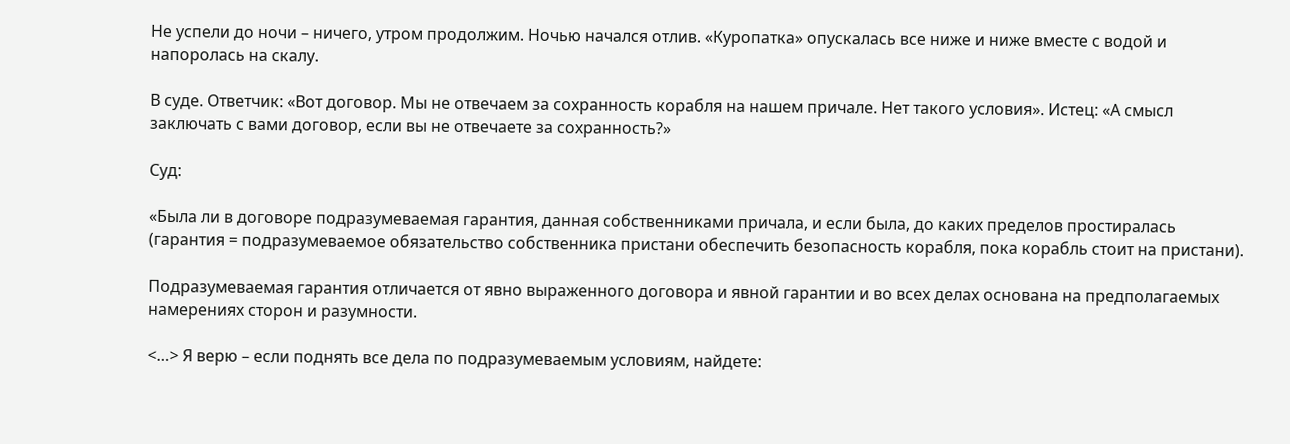Не успели до ночи – ничего, утром продолжим. Ночью начался отлив. «Куропатка» опускалась все ниже и ниже вместе с водой и напоролась на скалу.

В суде. Ответчик: «Вот договор. Мы не отвечаем за сохранность корабля на нашем причале. Нет такого условия». Истец: «А смысл заключать с вами договор, если вы не отвечаете за сохранность?»

Суд:

«Была ли в договоре подразумеваемая гарантия, данная собственниками причала, и если была, до каких пределов простиралась (гарантия = подразумеваемое обязательство собственника пристани обеспечить безопасность корабля, пока корабль стоит на пристани).

Подразумеваемая гарантия отличается от явно выраженного договора и явной гарантии и во всех делах основана на предполагаемых намерениях сторон и разумности.

<…> Я верю – если поднять все дела по подразумеваемым условиям, найдете: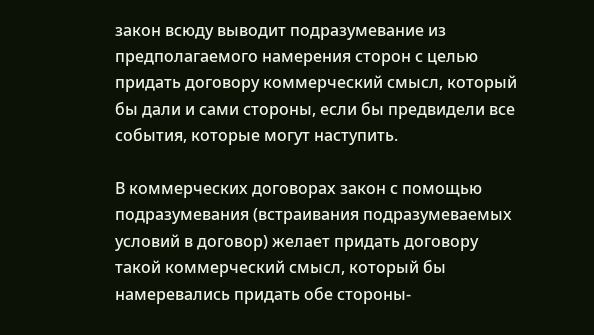закон всюду выводит подразумевание из предполагаемого намерения сторон с целью придать договору коммерческий смысл, который бы дали и сами стороны, если бы предвидели все события, которые могут наступить.

В коммерческих договорах закон с помощью подразумевания (встраивания подразумеваемых условий в договор) желает придать договору такой коммерческий смысл, который бы намеревались придать обе стороны-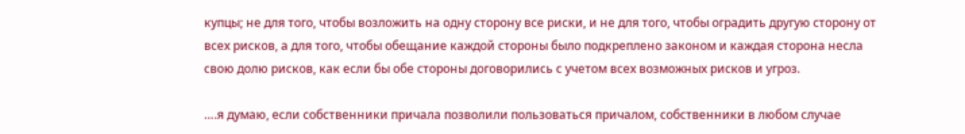купцы; не для того, чтобы возложить на одну сторону все риски, и не для того, чтобы оградить другую сторону от всех рисков, а для того, чтобы обещание каждой стороны было подкреплено законом и каждая сторона несла свою долю рисков, как если бы обе стороны договорились с учетом всех возможных рисков и угроз.

….я думаю, если собственники причала позволили пользоваться причалом, собственники в любом случае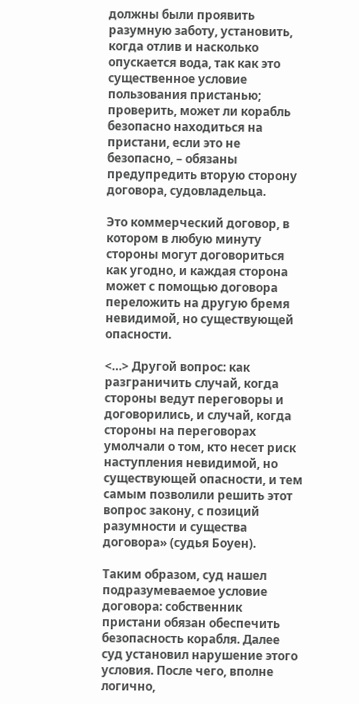должны были проявить разумную заботу, установить, когда отлив и насколько опускается вода, так как это существенное условие пользования пристанью; проверить, может ли корабль безопасно находиться на пристани, если это не безопасно, – обязаны предупредить вторую сторону договора, судовладельца.

Это коммерческий договор, в котором в любую минуту стороны могут договориться как угодно, и каждая сторона может с помощью договора переложить на другую бремя невидимой, но существующей опасности.

<…> Другой вопрос: как разграничить случай, когда стороны ведут переговоры и договорились, и случай, когда стороны на переговорах умолчали о том, кто несет риск наступления невидимой, но существующей опасности, и тем самым позволили решить этот вопрос закону, с позиций разумности и существа договора» (судья Боуен).

Таким образом, суд нашел подразумеваемое условие договора: собственник пристани обязан обеспечить безопасность корабля. Далее суд установил нарушение этого условия. После чего, вполне логично,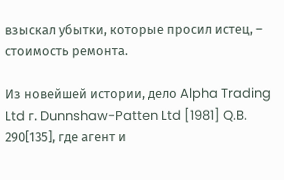взыскал убытки, которые просил истец, – стоимость ремонта.

Из новейшей истории, дело Alpha Trading Ltd г. Dunnshaw-Patten Ltd [1981] Q.B. 290[135], где агент и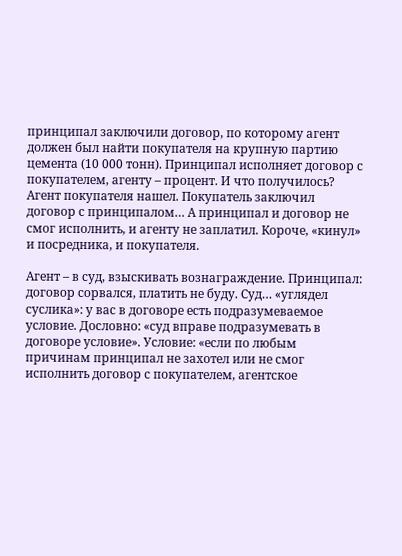принципал заключили договор, по которому агент должен был найти покупателя на крупную партию цемента (10 000 тонн). Принципал исполняет договор с покупателем, агенту – процент. И что получилось? Агент покупателя нашел. Покупатель заключил договор с принципалом… А принципал и договор не смог исполнить, и агенту не заплатил. Короче, «кинул» и посредника, и покупателя.

Агент – в суд, взыскивать вознаграждение. Принципал: договор сорвался, платить не буду. Суд… «углядел суслика»: у вас в договоре есть подразумеваемое условие. Дословно: «суд вправе подразумевать в договоре условие». Условие: «если по любым причинам принципал не захотел или не смог исполнить договор с покупателем, агентское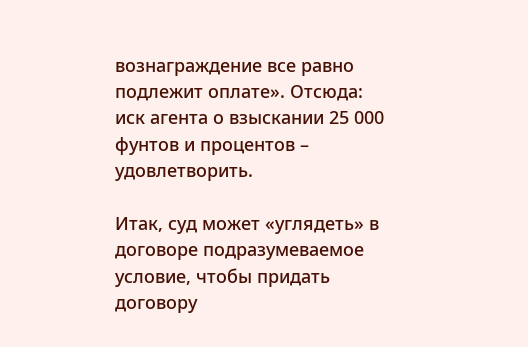вознаграждение все равно подлежит оплате». Отсюда: иск агента о взыскании 25 000 фунтов и процентов – удовлетворить.

Итак, суд может «углядеть» в договоре подразумеваемое условие, чтобы придать договору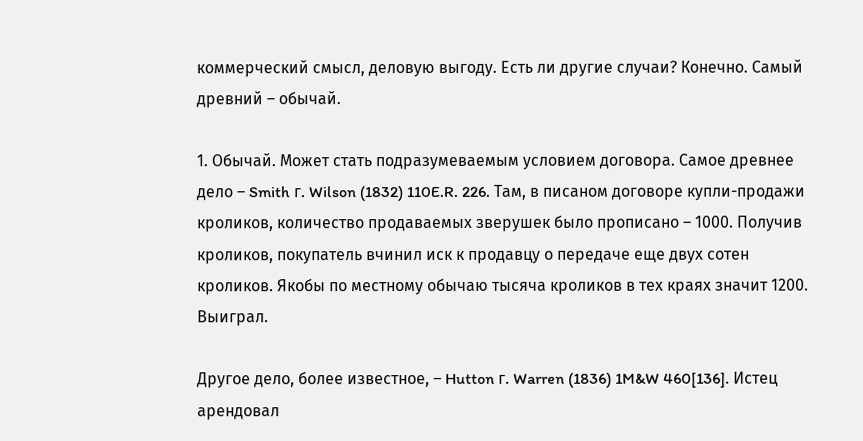коммерческий смысл, деловую выгоду. Есть ли другие случаи? Конечно. Самый древний – обычай.

1. Обычай. Может стать подразумеваемым условием договора. Самое древнее дело – Smith г. Wilson (1832) 110E.R. 226. Там, в писаном договоре купли-продажи кроликов, количество продаваемых зверушек было прописано – 1000. Получив кроликов, покупатель вчинил иск к продавцу о передаче еще двух сотен кроликов. Якобы по местному обычаю тысяча кроликов в тех краях значит 1200. Выиграл.

Другое дело, более известное, – Hutton г. Warren (1836) 1M&W 460[136]. Истец арендовал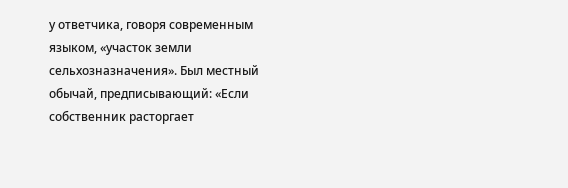у ответчика, говоря современным языком, «участок земли сельхозназначения». Был местный обычай, предписывающий: «Если собственник расторгает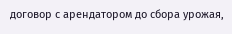договор с арендатором до сбора урожая,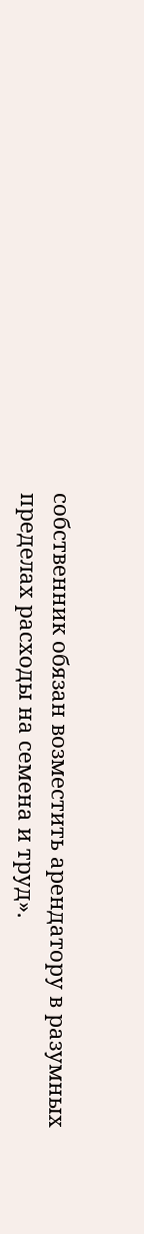собственник обязан возместить арендатору в разумных пределах расходы на семена и труд».